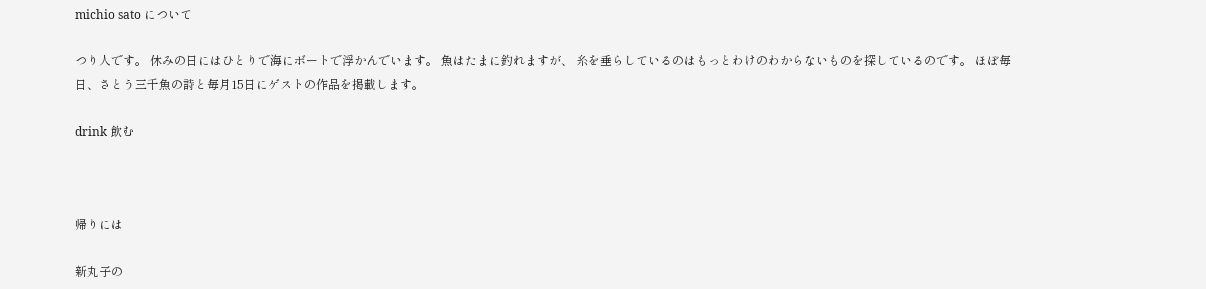michio sato について

つり人です。 休みの日にはひとりで海にボートで浮かんでいます。 魚はたまに釣れますが、 糸を垂らしているのはもっとわけのわからないものを探しているのです。 ほぼ毎日、さとう三千魚の詩と毎月15日にゲストの作品を掲載します。

drink 飲む



帰りには

新丸子の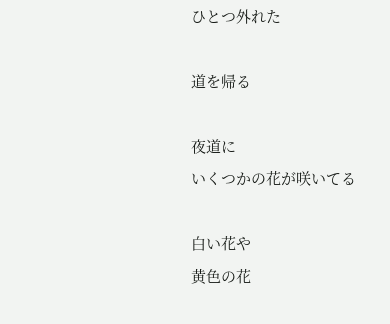ひとつ外れた

道を帰る

夜道に
いくつかの花が咲いてる

白い花や
黄色の花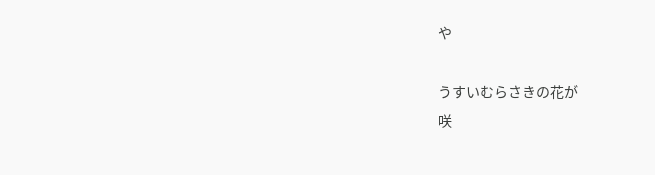や

うすいむらさきの花が
咲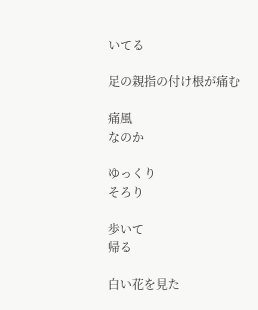いてる

足の親指の付け根が痛む

痛風
なのか

ゆっくり
そろり

歩いて
帰る

白い花を見た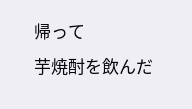帰って
芋焼酎を飲んだ